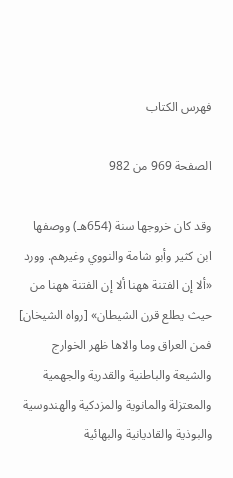فهرس الكتاب

الصفحة 969 من 982

وقد كان خروجها سنة (654هـ) ووصفها ابن كثير وأبو شامة والنووي وغيرهم. وورد «ألا إن الفتنة ههنا ألا إن الفتنة ههنا من حيث يطلع قرن الشيطان» [رواه الشيخان] فمن العراق وما والاها ظهر الخوارج والشيعة والباطنية والقدرية والجهمية والمعتزلة والمانوية والمزدكية والهندوسية والبوذية والقاديانية والبهائية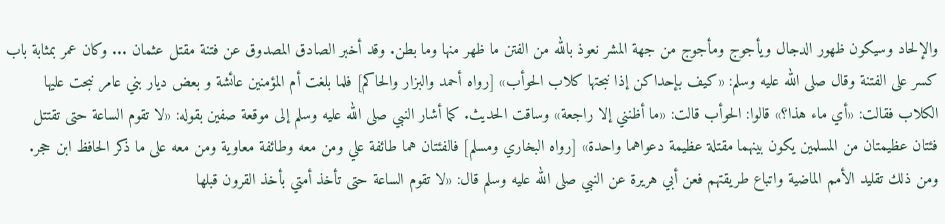والإلحاد وسيكون ظهور الدجال ويأجوج ومأجوج من جهة المشر نعوذ بالله من الفتن ما ظهر منها وما بطن. وقد أخبر الصادق المصدوق عن فتنة مقتل عثمان ... وكان عمر بمثابة باب كسر على الفتنة وقال صلى الله عليه وسلم: «كيف بإحداكن إذا نبحتها كلاب الحوأب» [رواه أحمد والبزار والحاكم] فلما بلغت أم المؤمنين عائشة و بعض ديار بني عامر نبحت عليها الكلاب فقالت: «أي ماء هذا؟» قالوا: الحوأب قالت: «ما أظنني إلا راجعة» وساقت الحديث. كما أشار النبي صلى الله عليه وسلم إلى موقعة صفين بقوله: «لا تقوم الساعة حتى تقتتل فئتان عظيمتان من المسلمين يكون بينهما مقتلة عظيمة دعواهما واحدة» [رواه البخاري ومسلم] فالفئتان هما طائفة علي ومن معه وطائفة معاوية ومن معه على ما ذكر الحافظ ابن حجر. ومن ذلك تقليد الأمم الماضية واتباع طريقتهم فعن أبي هريرة عن النبي صلى الله عليه وسلم قال: «لا تقوم الساعة حتى تأخذ أمتي بأخذ القرون قبلها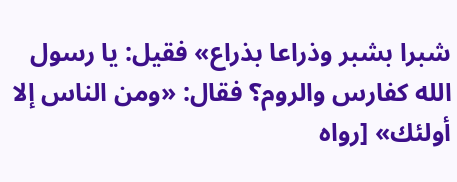شبرا بشبر وذراعا بذراع» فقيل: يا رسول الله كفارس والروم؟ فقال: «ومن الناس إلا أولئك» [رواه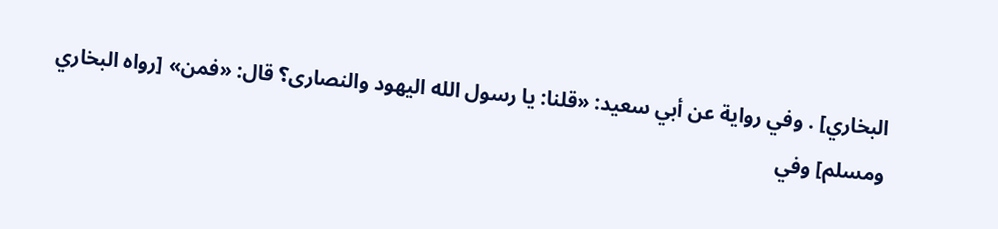البخاري] . وفي رواية عن أبي سعيد: «قلنا: يا رسول الله اليهود والنصارى؟ قال: «فمن» [رواه البخاري ومسلم] وفي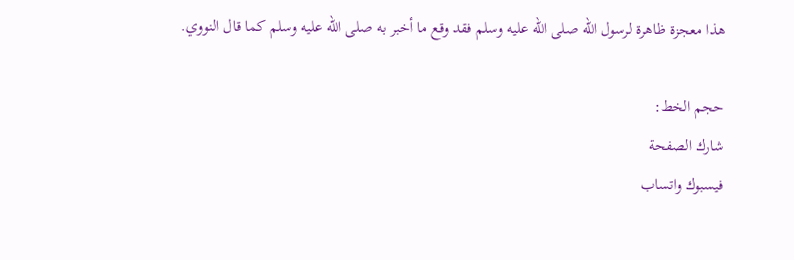هذا معجزة ظاهرة لرسول الله صلى الله عليه وسلم فقد وقع ما أخبر به صلى الله عليه وسلم كما قال النووي.

حجم الخط:
شارك الصفحة
فيسبوك واتساب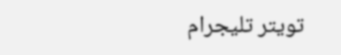تويتر تليجرام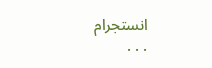انستجرام
. . .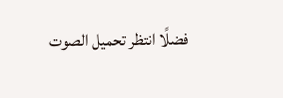فضلًا انتظر تحميل الصوت